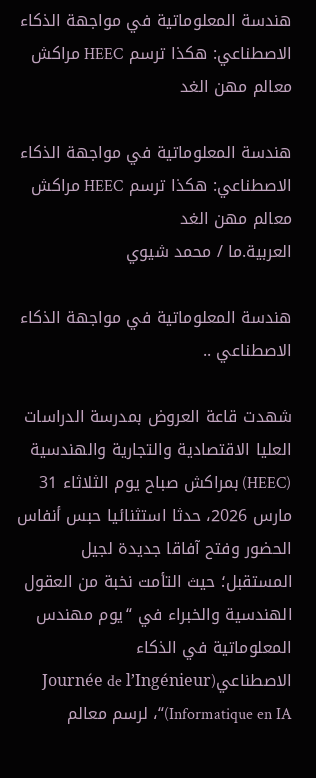هندسة المعلوماتية في مواجهة الذكاء الاصطناعي: هكذا ترسم HEEC مراكش معالم مهن الغد

هندسة المعلوماتية في مواجهة الذكاء الاصطناعي: هكذا ترسم HEEC مراكش معالم مهن الغد
العربية.ما / محمد شيوي

هندسة المعلوماتية في مواجهة الذكاء الاصطناعي ..

شهدت قاعة العروض بمدرسة الدراسات العليا الاقتصادية والتجارية والهندسية (HEEC) بمراكش صباح يوم الثلاثاء 31 مارس 2026، حدثا استثنائيا حبس أنفاس الحضور وفتح آفاقا جديدة لجيل المستقبل؛ حيث التأمت نخبة من العقول الهندسية والخبراء في “يوم مهندس المعلوماتية في الذكاء الاصطناعي(Journée de l’Ingénieur Informatique en IA)“، لرسم معالم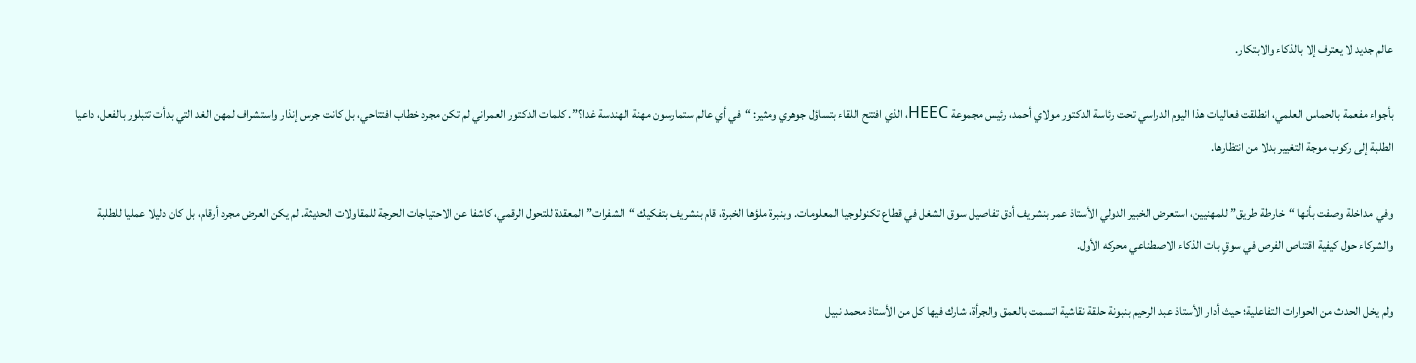عالم جديد لا يعترف إلا بالذكاء والابتكار.

بأجواء مفعمة بالحماس العلمي، انطلقت فعاليات هذا اليوم الدراسي تحت رئاسة الدكتور مولاي أحمد، رئيس مجموعة HEEC، الذي افتتح اللقاء بتساؤل جوهري ومثير: “في أي عالم ستمارسون مهنة الهندسة غدا؟”. كلمات الدكتور العمراني لم تكن مجرد خطاب افتتاحي، بل كانت جرس إنذار واستشراف لمهن الغد التي بدأت تتبلور بالفعل، داعيا الطلبة إلى ركوب موجة التغيير بدلا من انتظارها.

وفي مداخلة وصفت بأنها “خارطة طريق” للمهنيين، استعرض الخبير الدولي الأستاذ عمر بنشريف أدق تفاصيل سوق الشغل في قطاع تكنولوجيا المعلومات. وبنبرة ملؤها الخبرة، قام بنشريف بتفكيك “الشفرات” المعقدة للتحول الرقمي، كاشفا عن الاحتياجات الحرجة للمقاولات الحديثة. لم يكن العرض مجرد أرقام، بل كان دليلا عمليا للطلبة والشركاء حول كيفية اقتناص الفرص في سوقٍ بات الذكاء الاصطناعي محركه الأول.

ولم يخل الحدث من الحوارات التفاعلية؛ حيث أدار الأستاذ عبد الرحيم بنبونة حلقة نقاشية اتسمت بالعمق والجرأة، شارك فيها كل من الأستاذ محمد نبيل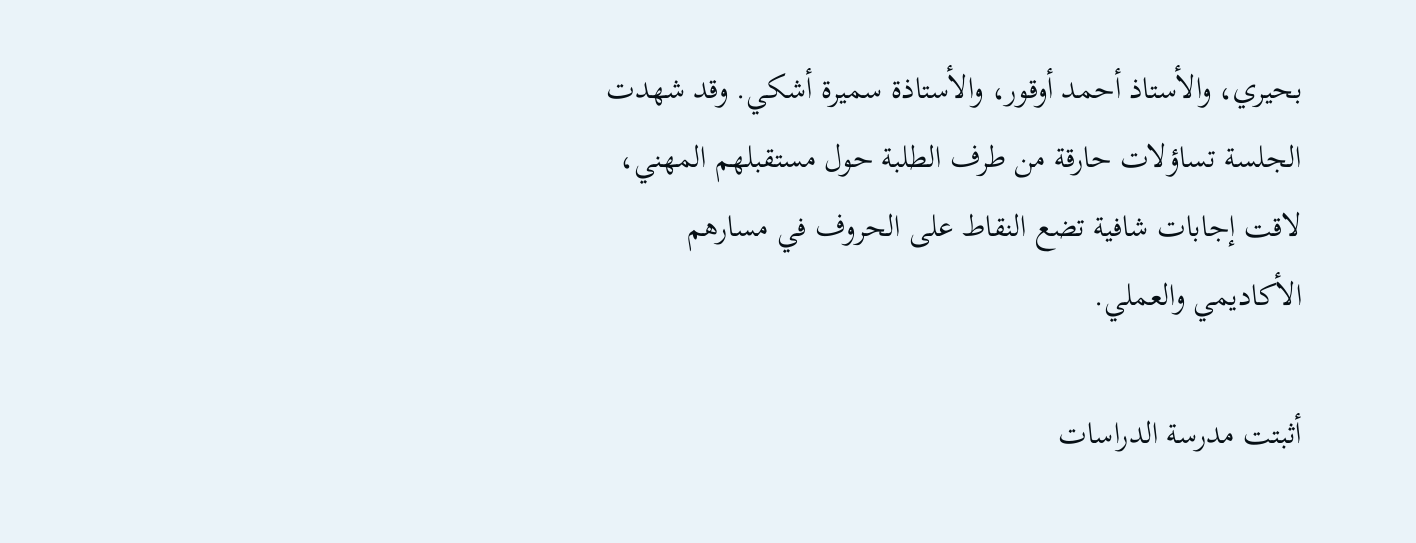بحيري، والأستاذ أحمد أوقور، والأستاذة سميرة أشكي. وقد شهدت الجلسة تساؤلات حارقة من طرف الطلبة حول مستقبلهم المهني، لاقت إجابات شافية تضع النقاط على الحروف في مسارهم الأكاديمي والعملي.

أثبتت مدرسة الدراسات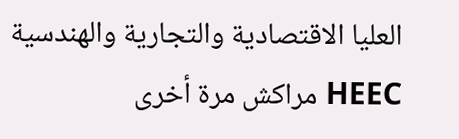العليا الاقتصادية والتجارية والهندسية HEEC مراكش مرة أخرى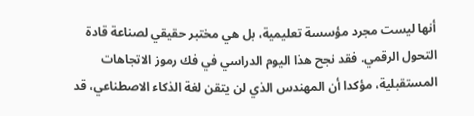أنها ليست مجرد مؤسسة تعليمية، بل هي مختبر حقيقي لصناعة قادة التحول الرقمي. فقد نجح هذا اليوم الدراسي في فك رموز الاتجاهات المستقبلية، مؤكدا أن المهندس الذي لن يتقن لغة الذكاء الاصطناعي، قد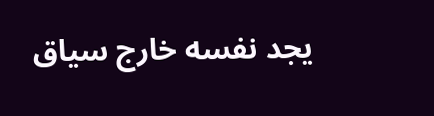يجد نفسه خارج سياق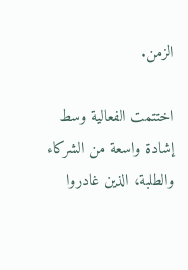الزمن.

اختتمت الفعالية وسط إشادة واسعة من الشركاء والطلبة، الذين غادروا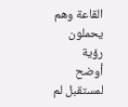القاعة وهم يحملون رؤية أوضح لمستقبل لم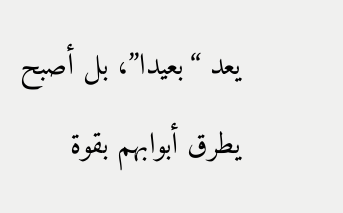يعد “بعيدا”، بل أصبح يطرق أبوابهم بقوة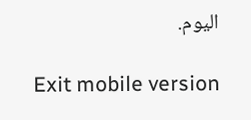اليوم.

Exit mobile version